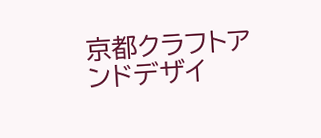京都クラフトアンドデザイ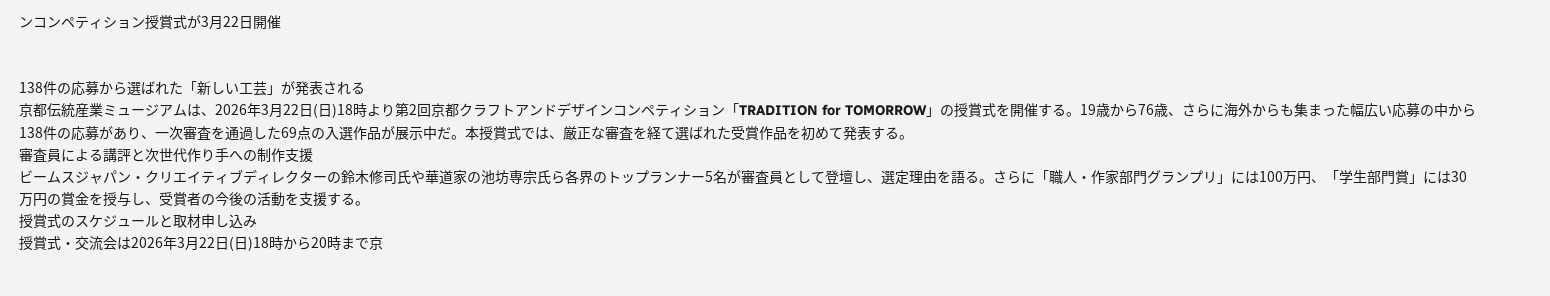ンコンペティション授賞式が3月22日開催


138件の応募から選ばれた「新しい工芸」が発表される
京都伝統産業ミュージアムは、2026年3月22日(日)18時より第2回京都クラフトアンドデザインコンペティション「TRADITION for TOMORROW」の授賞式を開催する。19歳から76歳、さらに海外からも集まった幅広い応募の中から138件の応募があり、一次審査を通過した69点の入選作品が展示中だ。本授賞式では、厳正な審査を経て選ばれた受賞作品を初めて発表する。
審査員による講評と次世代作り手への制作支援
ビームスジャパン・クリエイティブディレクターの鈴木修司氏や華道家の池坊専宗氏ら各界のトップランナー5名が審査員として登壇し、選定理由を語る。さらに「職人・作家部門グランプリ」には100万円、「学生部門賞」には30万円の賞金を授与し、受賞者の今後の活動を支援する。
授賞式のスケジュールと取材申し込み
授賞式・交流会は2026年3月22日(日)18時から20時まで京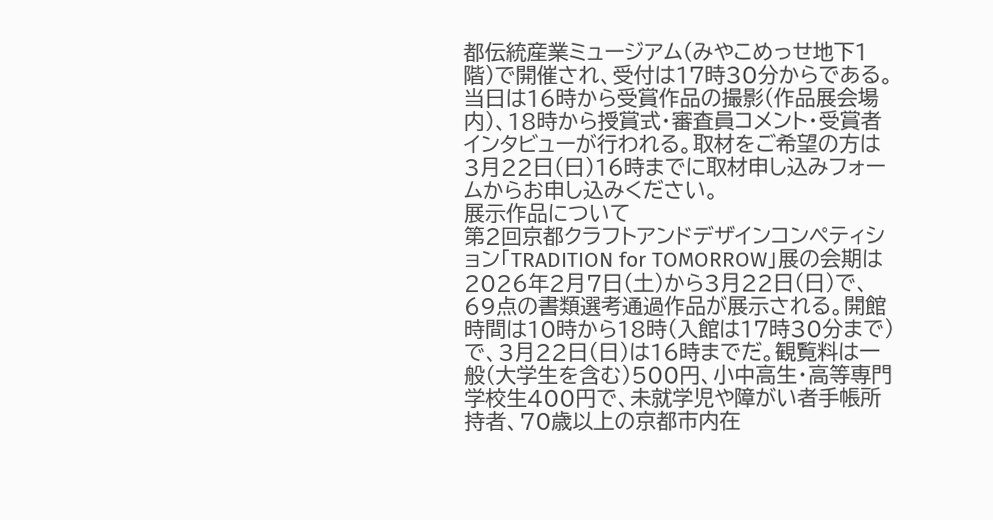都伝統産業ミュージアム(みやこめっせ地下1階)で開催され、受付は17時30分からである。当日は16時から受賞作品の撮影(作品展会場内)、18時から授賞式・審査員コメント・受賞者インタビューが行われる。取材をご希望の方は3月22日(日)16時までに取材申し込みフォームからお申し込みください。
展示作品について
第2回京都クラフトアンドデザインコンペティション「TRADITION for TOMORROW」展の会期は2026年2月7日(土)から3月22日(日)で、69点の書類選考通過作品が展示される。開館時間は10時から18時(入館は17時30分まで)で、3月22日(日)は16時までだ。観覧料は一般(大学生を含む)500円、小中高生・高等専門学校生400円で、未就学児や障がい者手帳所持者、70歳以上の京都市内在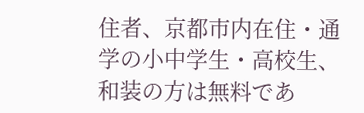住者、京都市内在住・通学の小中学生・高校生、和装の方は無料であ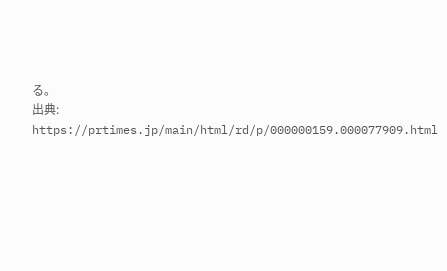る。
出典: https://prtimes.jp/main/html/rd/p/000000159.000077909.html